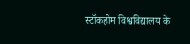स्टॉकहोम विश्वविद्यालय के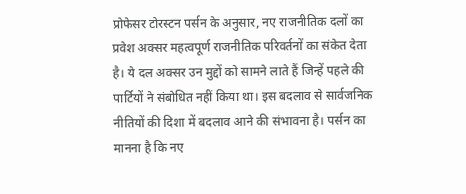प्रोफेसर टोरस्टन पर्सन के अनुसार, नए राजनीतिक दलों का प्रवेश अक्सर महत्वपूर्ण राजनीतिक परिवर्तनों का संकेत देता है। ये दल अक्सर उन मुद्दों को सामने लाते हैं जिन्हें पहले की पार्टियों ने संबोधित नहीं किया था। इस बदलाव से सार्वजनिक नीतियों की दिशा में बदलाव आने की संभावना है। पर्सन का मानना है कि नए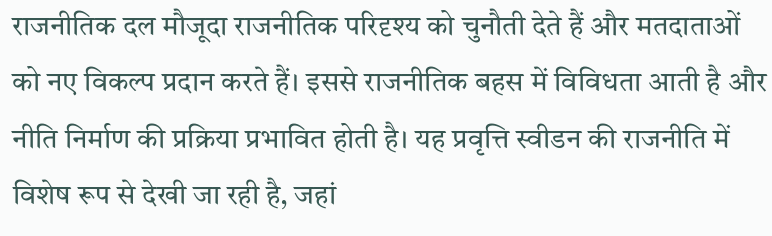राजनीतिक दल मौजूदा राजनीतिक परिदृश्य को चुनौती देते हैं और मतदाताओं को नए विकल्प प्रदान करते हैं। इससे राजनीतिक बहस में विविधता आती है और नीति निर्माण की प्रक्रिया प्रभावित होती है। यह प्रवृत्ति स्वीडन की राजनीति में विशेष रूप से देखी जा रही है, जहां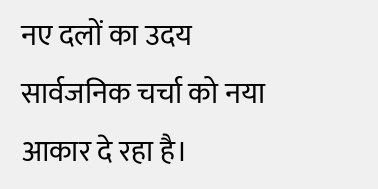नए दलों का उदय सार्वजनिक चर्चा को नया आकार दे रहा है।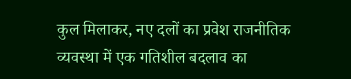कुल मिलाकर, नए दलों का प्रवेश राजनीतिक व्यवस्था में एक गतिशील बदलाव का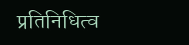प्रतिनिधित्व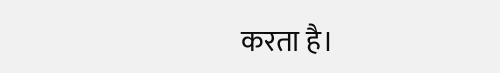करता है।